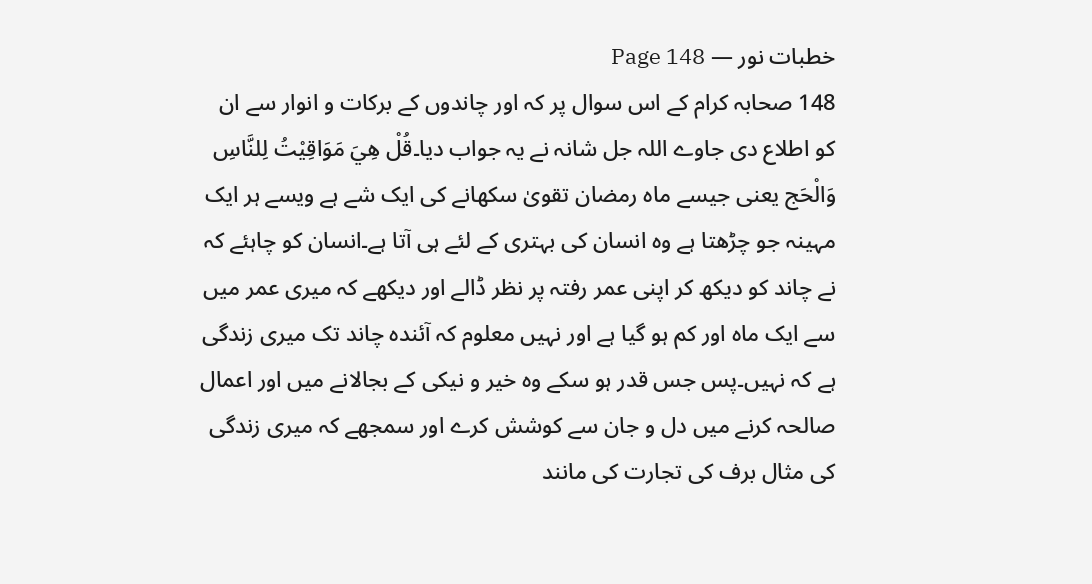خطبات نور — Page 148
148 صحابہ کرام کے اس سوال پر کہ اور چاندوں کے برکات و انوار سے ان کو اطلاع دی جاوے اللہ جل شانہ نے یہ جواب دیا۔قُلْ هِيَ مَوَاقِيْتُ لِلنَّاسِ وَالْحَج یعنی جیسے ماہ رمضان تقویٰ سکھانے کی ایک شے ہے ویسے ہر ایک مہینہ جو چڑھتا ہے وہ انسان کی بہتری کے لئے ہی آتا ہے۔انسان کو چاہئے کہ نے چاند کو دیکھ کر اپنی عمر رفتہ پر نظر ڈالے اور دیکھے کہ میری عمر میں سے ایک ماہ اور کم ہو گیا ہے اور نہیں معلوم کہ آئندہ چاند تک میری زندگی ہے کہ نہیں۔پس جس قدر ہو سکے وہ خیر و نیکی کے بجالانے میں اور اعمال صالحہ کرنے میں دل و جان سے کوشش کرے اور سمجھے کہ میری زندگی کی مثال برف کی تجارت کی مانند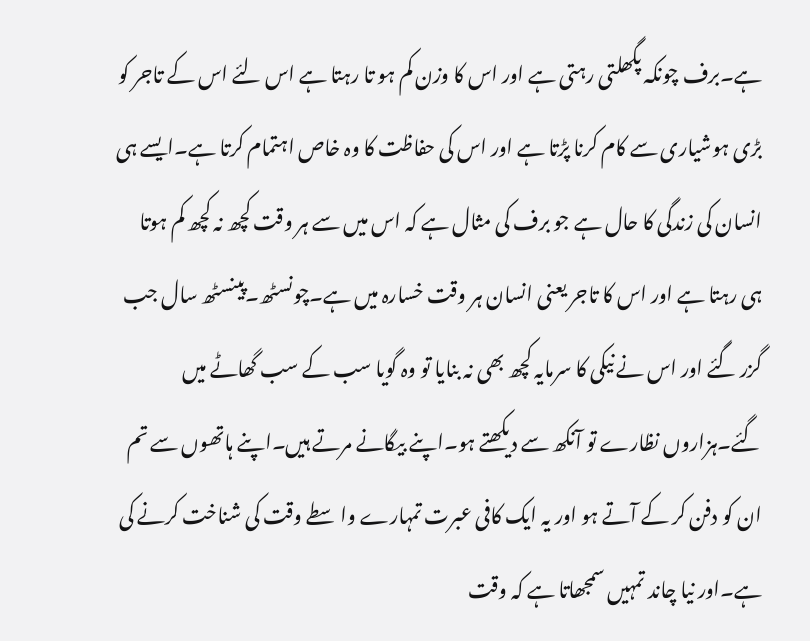ہے۔برف چونکہ پگھلتی رہتی ہے اور اس کا وزن کم ہو تا رہتا ہے اس لئے اس کے تاجر کو بڑی ہوشیاری سے کام کرنا پڑتا ہے اور اس کی حفاظت کا وہ خاص اہتمام کرتا ہے۔ایسے ہی انسان کی زندگی کا حال ہے جو برف کی مثال ہے کہ اس میں سے ہر وقت کچھ نہ کچھ کم ہوتا ہی رہتا ہے اور اس کا تاجر یعنی انسان ہر وقت خسارہ میں ہے۔چونسٹھ۔پینسٹھ سال جب گزر گئے اور اس نے نیکی کا سرمایہ کچھ بھی نہ بنایا تو وہ گویا سب کے سب گھاٹے میں گئے۔ہزاروں نظارے تو آنکھ سے دیکھتے ہو۔اپنے بیگانے مرتے ہیں۔اپنے ہاتھوں سے تم ان کو دفن کر کے آتے ہو اور یہ ایک کافی عبرت تمہارے واسطے وقت کی شناخت کرنے کی ہے۔اور نیا چاند تمہیں سمجھاتا ہے کہ وقت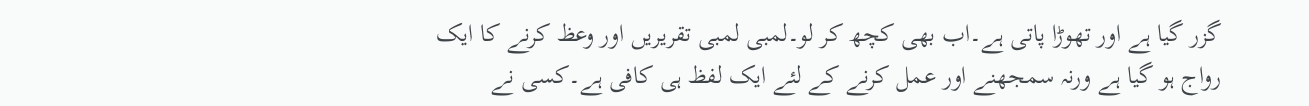گزر گیا ہے اور تھوڑا پاتی ہے۔اب بھی کچھ کر لو۔لمبی لمبی تقریریں اور وعظ کرنے کا ایک رواج ہو گیا ہے ورنہ سمجھنے اور عمل کرنے کے لئے ایک لفظ ہی کافی ہے۔کسی نے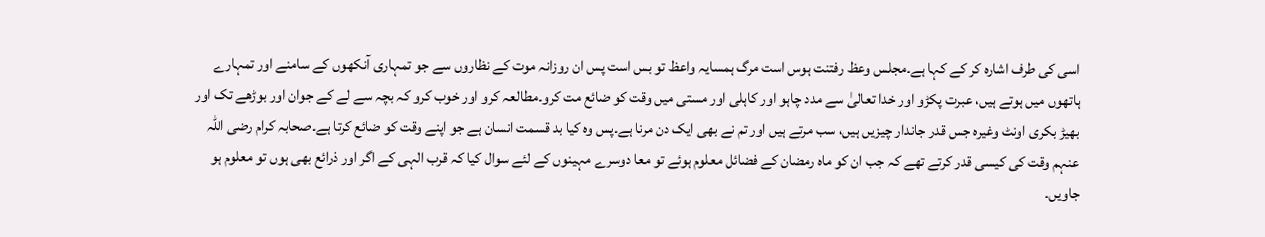اسی کی طرف اشارہ کر کے کہا ہے۔مجلس وعظ رفتنت ہوس است مرگ ہمسایہ واعظ تو بس است پس ان روزانہ موت کے نظاروں سے جو تمہاری آنکھوں کے سامنے اور تمہارے ہاتھوں میں ہوتے ہیں، عبرت پکڑو اور خدا تعالیٰ سے مدد چاہو اور کاہلی اور مستی میں وقت کو ضائع مت کرو۔مطالعہ کرو اور خوب کرو کہ بچہ سے لے کے جوان اور بوڑھے تک اور بھیڑ بکری اونٹ وغیرہ جس قدر جاندار چیزیں ہیں، سب مرتے ہیں اور تم نے بھی ایک دن مرنا ہے۔پس وہ کیا بد قسمت انسان ہے جو اپنے وقت کو ضائع کرتا ہے۔صحابہ کرام رضی اللہ عنہم وقت کی کیسی قدر کرتے تھے کہ جب ان کو ماہ رمضان کے فضائل معلوم ہوئے تو معا دوسرے مہینوں کے لئے سوال کیا کہ قرب الہی کے اگر اور ذرائع بھی ہوں تو معلوم ہو جاویں۔